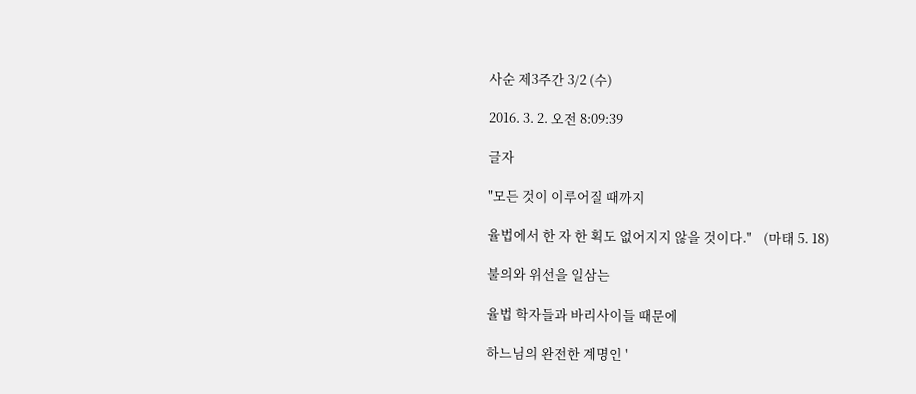사순 제3주간 3/2 (수)

2016. 3. 2. 오전 8:09:39

글자

"모든 것이 이루어질 때까지

율법에서 한 자 한 획도 없어지지 않을 것이다."    (마태 5. 18)

불의와 위선을 일삼는

율법 학자들과 바리사이들 때문에

하느님의 완전한 계명인 '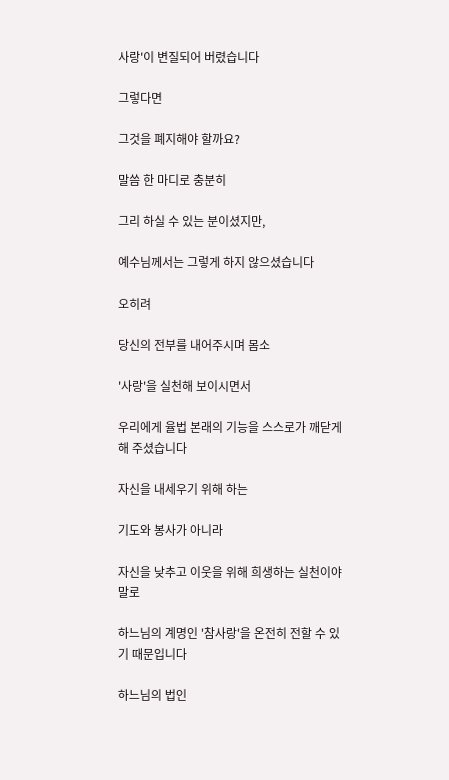사랑'이 변질되어 버렸습니다

그렇다면

그것을 폐지해야 할까요?

말씀 한 마디로 충분히

그리 하실 수 있는 분이셨지만,

예수님께서는 그렇게 하지 않으셨습니다

오히려

당신의 전부를 내어주시며 몸소

'사랑'을 실천해 보이시면서

우리에게 율법 본래의 기능을 스스로가 깨닫게 해 주셨습니다

자신을 내세우기 위해 하는

기도와 봉사가 아니라

자신을 낮추고 이웃을 위해 희생하는 실천이야 말로

하느님의 계명인 '참사랑'을 온전히 전할 수 있기 때문입니다

하느님의 법인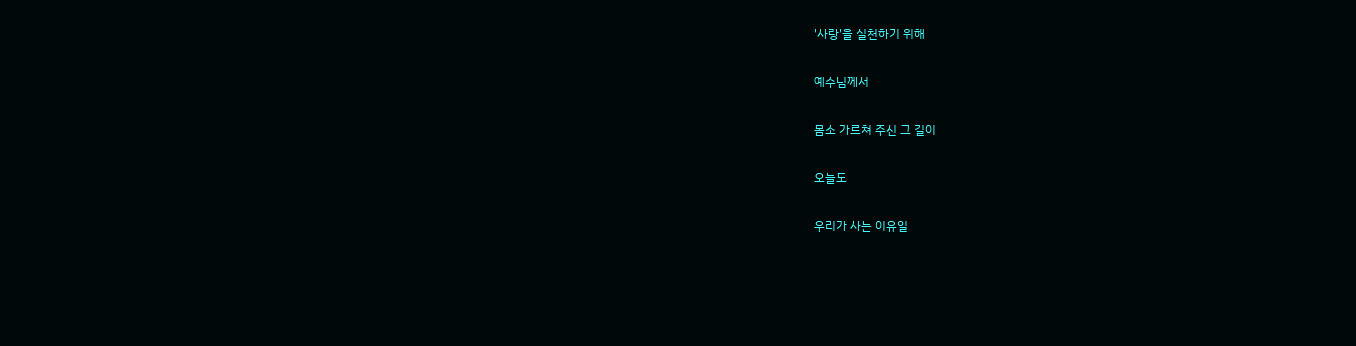'사랑'을 실천하기 위해

예수님께서

몸소 가르쳐 주신 그 길이

오늘도

우리가 사는 이유일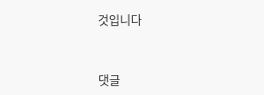것입니다



댓글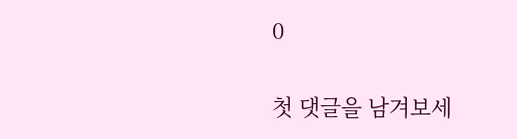0

첫 댓글을 남겨보세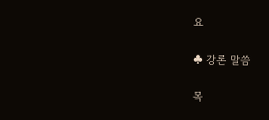요

♣ 강론 말씀

목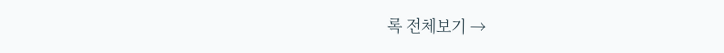록 전체보기 →